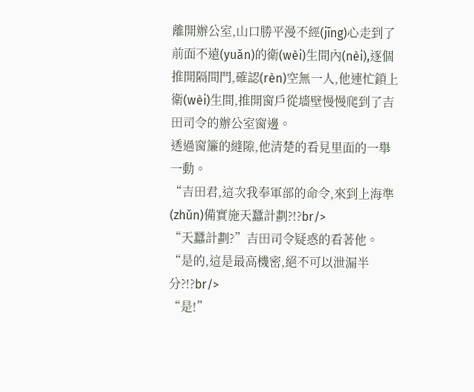離開辦公室,山口勝平漫不經(jīng)心走到了前面不遠(yuǎn)的衛(wèi)生間內(nèi),逐個推開隔間門,確認(rèn)空無一人,他連忙鎖上衛(wèi)生間,推開窗戶從墻壁慢慢爬到了吉田司令的辦公室窗邊。
透過窗簾的縫隙,他清楚的看見里面的一舉一動。
“吉田君,這次我奉軍部的命令,來到上海準(zhǔn)備實施天蠶計劃?!?br/>
“天蠶計劃?”吉田司令疑惑的看著他。
“是的,這是最高機密,絕不可以泄漏半分?!?br/>
“是!”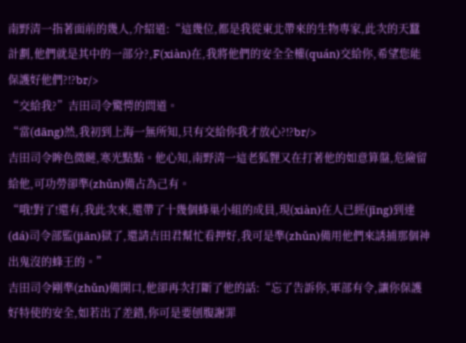南野清一指著面前的幾人,介紹道:“這幾位,都是我從東北帶來的生物專家,此次的天蠶計劃,他們就是其中的一部分?,F(xiàn)在,我將他們的安全全權(quán)交給你,希望您能保護好他們?!?br/>
“交給我?”吉田司令驚愕的問道。
“當(dāng)然,我初到上海一無所知,只有交給你我才放心?!?br/>
吉田司令眸色微瞇,寒光點點。他心知,南野清一這老狐貍又在打著他的如意算盤,危險留給他,可功勞卻準(zhǔn)備占為己有。
“哦!對了!還有,我此次來,還帶了十幾個蜂巢小組的成員,現(xiàn)在人已經(jīng)到達(dá)司令部監(jiān)獄了,還請吉田君幫忙看押好,我可是準(zhǔn)備用他們來誘捕那個神出鬼沒的蜂王的。”
吉田司令剛準(zhǔn)備開口,他卻再次打斷了他的話:“忘了告訴你,軍部有令,讓你保護好特使的安全,如若出了差錯,你可是要刨腹謝罪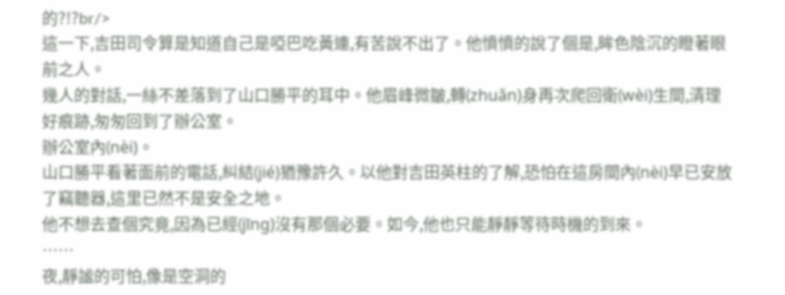的?!?br/>
這一下,吉田司令算是知道自己是啞巴吃黃連,有苦說不出了。他憤憤的說了個是,眸色陰沉的瞪著眼前之人。
幾人的對話,一絲不差落到了山口勝平的耳中。他眉峰微皺,轉(zhuǎn)身再次爬回衛(wèi)生間,清理好痕跡,匆匆回到了辦公室。
辦公室內(nèi)。
山口勝平看著面前的電話,糾結(jié)猶豫許久。以他對吉田英柱的了解,恐怕在這房間內(nèi)早已安放了竊聽器,這里已然不是安全之地。
他不想去查個究竟,因為已經(jīng)沒有那個必要。如今,他也只能靜靜等待時機的到來。
……
夜,靜謐的可怕,像是空洞的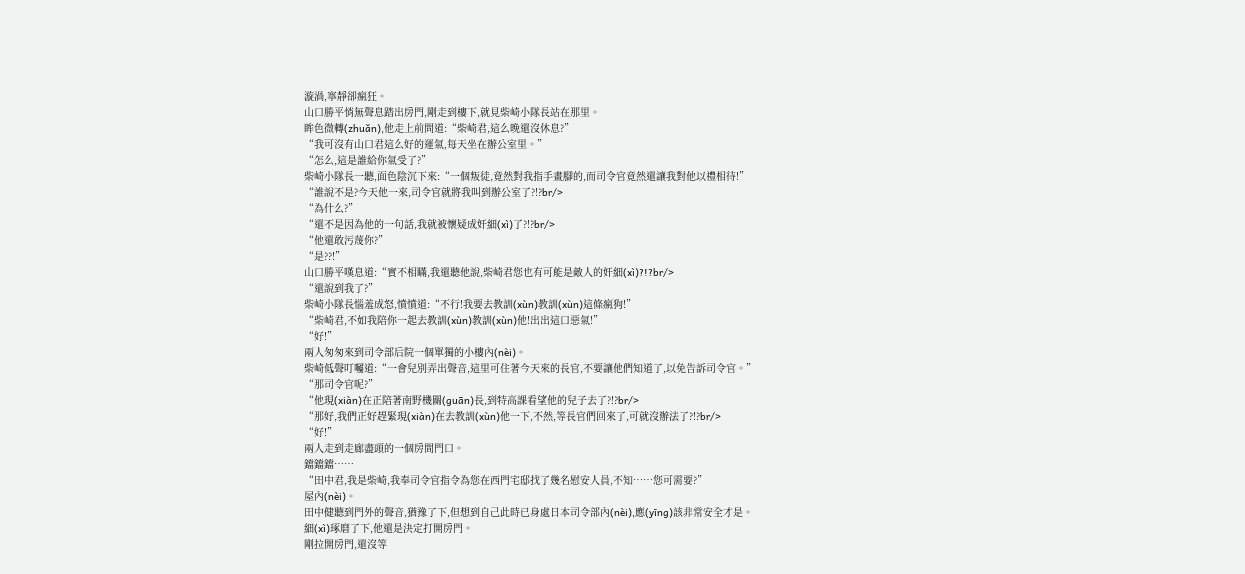漩渦,寧靜卻瘋狂。
山口勝平悄無聲息踏出房門,剛走到樓下,就見柴崎小隊長站在那里。
眸色微轉(zhuǎn),他走上前問道:“柴崎君,這么晚還沒休息?”
“我可沒有山口君這么好的運氣,每天坐在辦公室里。”
“怎么,這是誰給你氣受了?”
柴崎小隊長一聽,面色陰沉下來:“一個叛徒,竟然對我指手畫腳的,而司令官竟然還讓我對他以禮相待!”
“誰說不是?今天他一來,司令官就將我叫到辦公室了?!?br/>
“為什么?”
“還不是因為他的一句話,我就被懷疑成奸細(xì)了?!?br/>
“他還敢污蔑你?”
“是??!”
山口勝平嘆息道:“實不相瞞,我還聽他說,柴崎君您也有可能是敵人的奸細(xì)?!?br/>
“還說到我了?”
柴崎小隊長惱羞成怒,憤憤道:“不行!我要去教訓(xùn)教訓(xùn)這條瘋狗!”
“柴崎君,不如我陪你一起去教訓(xùn)教訓(xùn)他!出出這口惡氣!”
“好!”
兩人匆匆來到司令部后院一個單獨的小樓內(nèi)。
柴崎低聲叮囑道:“一會兒別弄出聲音,這里可住著今天來的長官,不要讓他們知道了,以免告訴司令官。”
“那司令官呢?”
“他現(xiàn)在正陪著南野機關(guān)長,到特高課看望他的兒子去了?!?br/>
“那好,我們正好趕緊現(xiàn)在去教訓(xùn)他一下,不然,等長官們回來了,可就沒辦法了?!?br/>
“好!”
兩人走到走廊盡頭的一個房間門口。
鐺鐺鐺……
“田中君,我是柴崎,我奉司令官指令為您在西門宅邸找了幾名慰安人員,不知……您可需要?”
屋內(nèi)。
田中健聽到門外的聲音,猶豫了下,但想到自己此時已身處日本司令部內(nèi),應(yīng)該非常安全才是。
細(xì)琢磨了下,他還是決定打開房門。
剛拉開房門,還沒等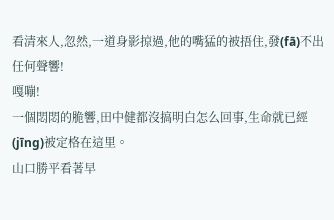看清來人,忽然,一道身影掠過,他的嘴猛的被捂住,發(fā)不出任何聲響!
嘎嘣!
一個悶悶的脆響,田中健都沒搞明白怎么回事,生命就已經(jīng)被定格在這里。
山口勝平看著早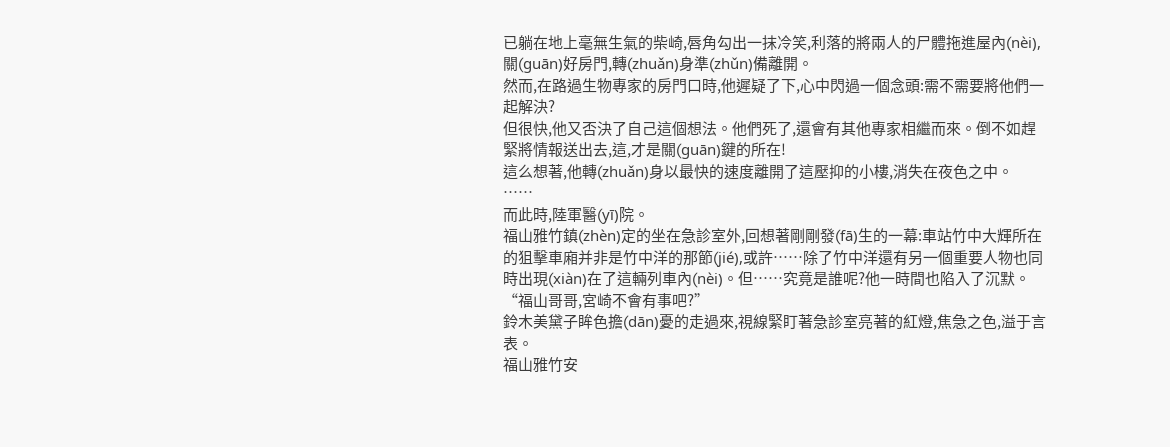已躺在地上毫無生氣的柴崎,唇角勾出一抹冷笑,利落的將兩人的尸體拖進屋內(nèi),關(guān)好房門,轉(zhuǎn)身準(zhǔn)備離開。
然而,在路過生物專家的房門口時,他遲疑了下,心中閃過一個念頭:需不需要將他們一起解決?
但很快,他又否決了自己這個想法。他們死了,還會有其他專家相繼而來。倒不如趕緊將情報送出去,這,才是關(guān)鍵的所在!
這么想著,他轉(zhuǎn)身以最快的速度離開了這壓抑的小樓,消失在夜色之中。
……
而此時,陸軍醫(yī)院。
福山雅竹鎮(zhèn)定的坐在急診室外,回想著剛剛發(fā)生的一幕:車站竹中大輝所在的狙擊車廂并非是竹中洋的那節(jié),或許……除了竹中洋還有另一個重要人物也同時出現(xiàn)在了這輛列車內(nèi)。但……究竟是誰呢?他一時間也陷入了沉默。
“福山哥哥,宮崎不會有事吧?”
鈴木美黛子眸色擔(dān)憂的走過來,視線緊盯著急診室亮著的紅燈,焦急之色,溢于言表。
福山雅竹安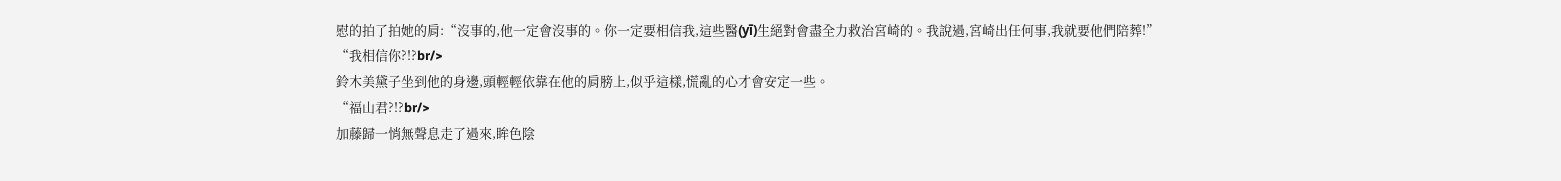慰的拍了拍她的肩:“沒事的,他一定會沒事的。你一定要相信我,這些醫(yī)生絕對會盡全力救治宮崎的。我說過,宮崎出任何事,我就要他們陪葬!”
“我相信你?!?br/>
鈴木美黛子坐到他的身邊,頭輕輕依靠在他的肩膀上,似乎這樣,慌亂的心才會安定一些。
“福山君?!?br/>
加藤歸一悄無聲息走了過來,眸色陰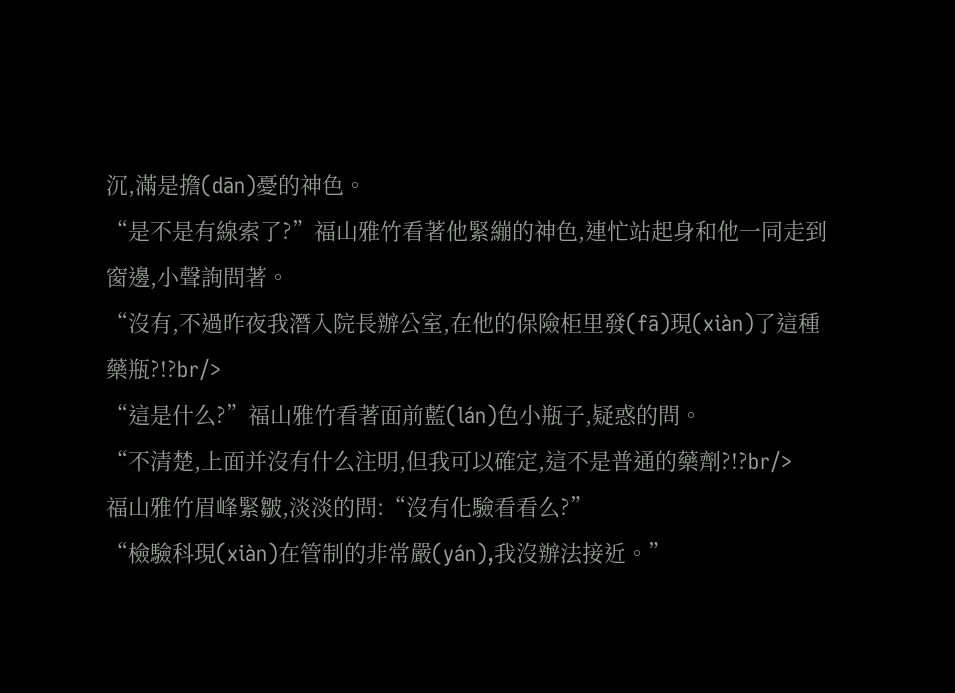沉,滿是擔(dān)憂的神色。
“是不是有線索了?”福山雅竹看著他緊繃的神色,連忙站起身和他一同走到窗邊,小聲詢問著。
“沒有,不過昨夜我潛入院長辦公室,在他的保險柜里發(fā)現(xiàn)了這種藥瓶?!?br/>
“這是什么?”福山雅竹看著面前藍(lán)色小瓶子,疑惑的問。
“不清楚,上面并沒有什么注明,但我可以確定,這不是普通的藥劑?!?br/>
福山雅竹眉峰緊皺,淡淡的問:“沒有化驗看看么?”
“檢驗科現(xiàn)在管制的非常嚴(yán),我沒辦法接近。”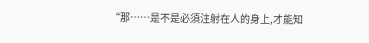“那……是不是必須注射在人的身上,才能知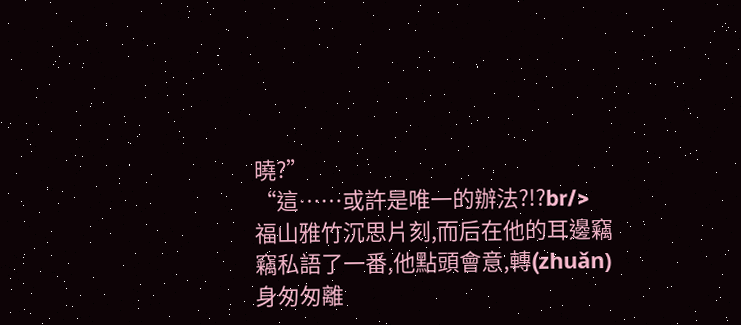曉?”
“這……或許是唯一的辦法?!?br/>
福山雅竹沉思片刻,而后在他的耳邊竊竊私語了一番,他點頭會意,轉(zhuǎn)身匆匆離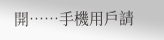開……手機用戶請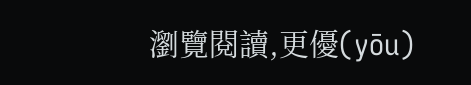瀏覽閱讀,更優(yōu)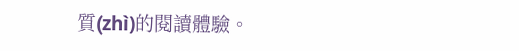質(zhì)的閱讀體驗。